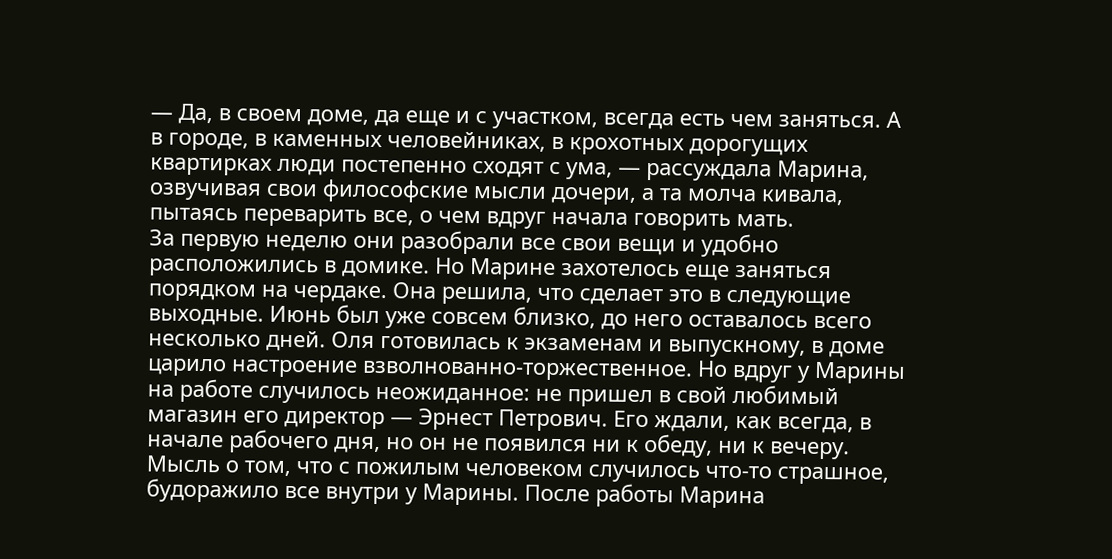— Да, в своем доме, да еще и с участком, всегда есть чем заняться. А в городе, в каменных человейниках, в крохотных дорогущих квартирках люди постепенно сходят с ума, — рассуждала Марина, озвучивая свои философские мысли дочери, а та молча кивала, пытаясь переварить все, о чем вдруг начала говорить мать.
За первую неделю они разобрали все свои вещи и удобно расположились в домике. Но Марине захотелось еще заняться порядком на чердаке. Она решила, что сделает это в следующие выходные. Июнь был уже совсем близко, до него оставалось всего несколько дней. Оля готовилась к экзаменам и выпускному, в доме царило настроение взволнованно-торжественное. Но вдруг у Марины на работе случилось неожиданное: не пришел в свой любимый магазин его директор — Эрнест Петрович. Его ждали, как всегда, в начале рабочего дня, но он не появился ни к обеду, ни к вечеру. Мысль о том, что с пожилым человеком случилось что-то страшное, будоражило все внутри у Марины. После работы Марина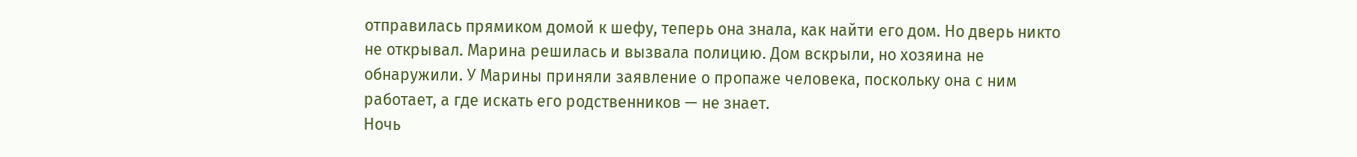отправилась прямиком домой к шефу, теперь она знала, как найти его дом. Но дверь никто не открывал. Марина решилась и вызвала полицию. Дом вскрыли, но хозяина не обнаружили. У Марины приняли заявление о пропаже человека, поскольку она с ним работает, а где искать его родственников — не знает.
Ночь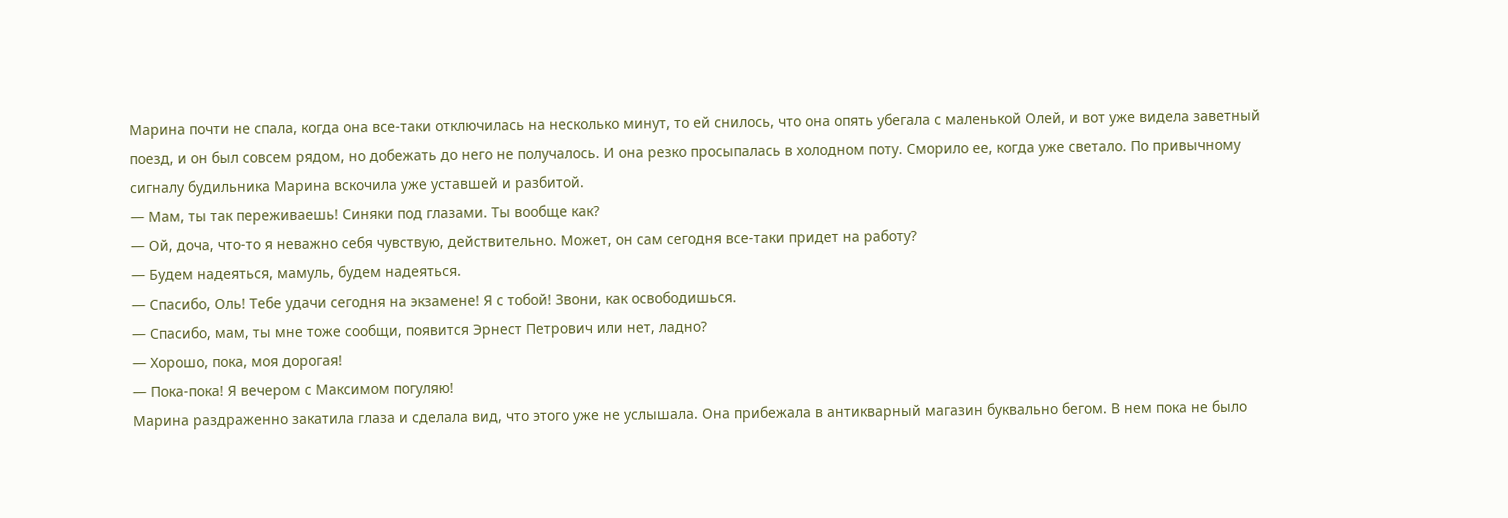Марина почти не спала, когда она все-таки отключилась на несколько минут, то ей снилось, что она опять убегала с маленькой Олей, и вот уже видела заветный поезд, и он был совсем рядом, но добежать до него не получалось. И она резко просыпалась в холодном поту. Сморило ее, когда уже светало. По привычному сигналу будильника Марина вскочила уже уставшей и разбитой.
— Мам, ты так переживаешь! Синяки под глазами. Ты вообще как?
— Ой, доча, что-то я неважно себя чувствую, действительно. Может, он сам сегодня все-таки придет на работу?
— Будем надеяться, мамуль, будем надеяться.
— Спасибо, Оль! Тебе удачи сегодня на экзамене! Я с тобой! Звони, как освободишься.
— Спасибо, мам, ты мне тоже сообщи, появится Эрнест Петрович или нет, ладно?
— Хорошо, пока, моя дорогая!
— Пока-пока! Я вечером с Максимом погуляю!
Марина раздраженно закатила глаза и сделала вид, что этого уже не услышала. Она прибежала в антикварный магазин буквально бегом. В нем пока не было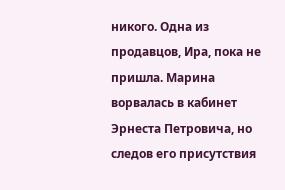никого. Одна из продавцов, Ира, пока не пришла. Марина ворвалась в кабинет Эрнеста Петровича, но следов его присутствия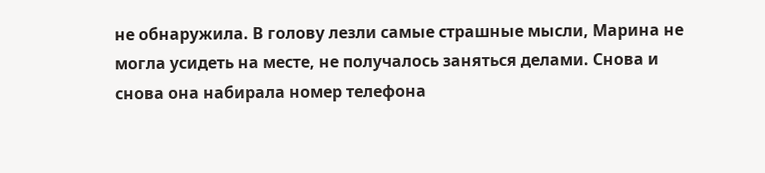не обнаружила. В голову лезли самые страшные мысли, Марина не могла усидеть на месте, не получалось заняться делами. Снова и снова она набирала номер телефона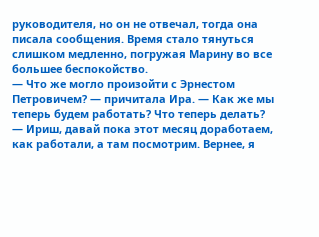руководителя, но он не отвечал, тогда она писала сообщения. Время стало тянуться слишком медленно, погружая Марину во все большее беспокойство.
— Что же могло произойти с Эрнестом Петровичем? — причитала Ира. — Как же мы теперь будем работать? Что теперь делать?
— Ириш, давай пока этот месяц доработаем, как работали, а там посмотрим. Вернее, я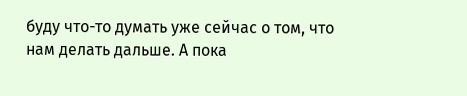буду что-то думать уже сейчас о том, что нам делать дальше. А пока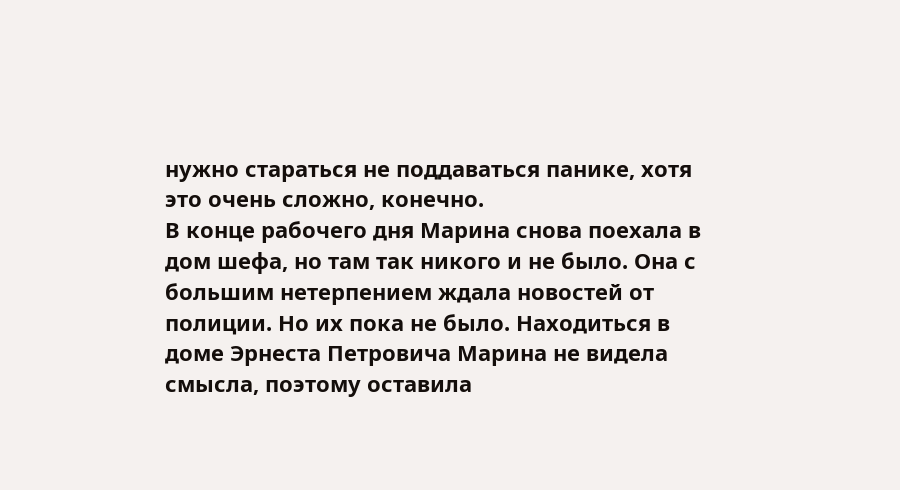нужно стараться не поддаваться панике, хотя это очень сложно, конечно.
В конце рабочего дня Марина снова поехала в дом шефа, но там так никого и не было. Она с большим нетерпением ждала новостей от полиции. Но их пока не было. Находиться в доме Эрнеста Петровича Марина не видела смысла, поэтому оставила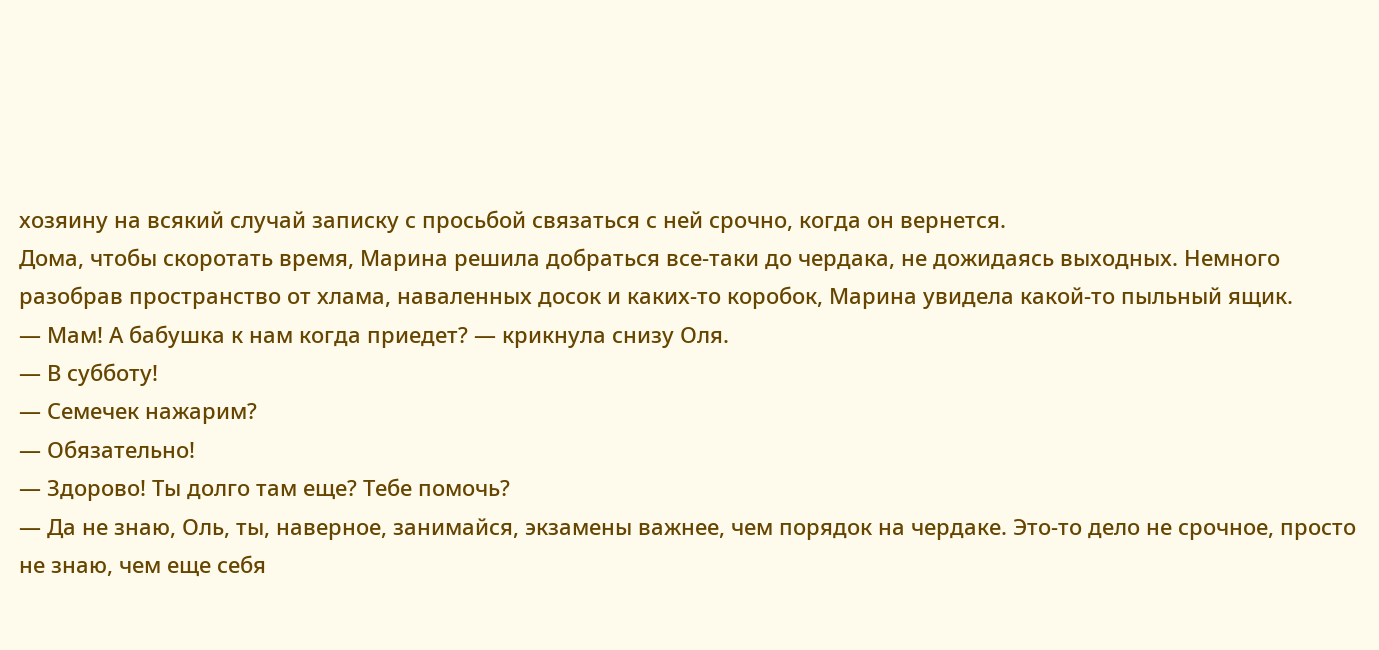хозяину на всякий случай записку с просьбой связаться с ней срочно, когда он вернется.
Дома, чтобы скоротать время, Марина решила добраться все-таки до чердака, не дожидаясь выходных. Немного разобрав пространство от хлама, наваленных досок и каких-то коробок, Марина увидела какой-то пыльный ящик.
— Мам! А бабушка к нам когда приедет? — крикнула снизу Оля.
— В субботу!
— Семечек нажарим?
— Обязательно!
— Здорово! Ты долго там еще? Тебе помочь?
— Да не знаю, Оль, ты, наверное, занимайся, экзамены важнее, чем порядок на чердаке. Это-то дело не срочное, просто не знаю, чем еще себя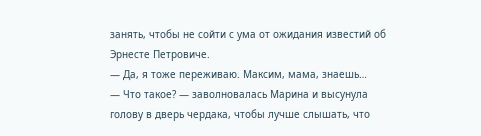занять, чтобы не сойти с ума от ожидания известий об Эрнесте Петровиче.
— Да, я тоже переживаю. Максим, мама, знаешь…
— Что такое? — заволновалась Марина и высунула голову в дверь чердака, чтобы лучше слышать, что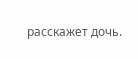расскажет дочь.